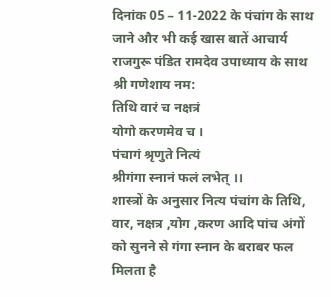दिनांक 05 – 11-2022 के पंचांग के साथ जाने और भी कई खास बातें आचार्य राजगुरू पंडित रामदेव उपाध्याय के साथ
श्री गणेशाय नम:
तिथि वारं च नक्षत्रं
योगो करणमेव च ।
पंचागं श्रृणुते नित्यं
श्रीगंगा स्नानं फलं लभेत् ।।
शास्त्रों के अनुसार नित्य पंचांग के तिथि, वार, नक्षत्र ,योग ,करण आदि पांच अंगों को सुनने से गंगा स्नान के बराबर फल मिलता है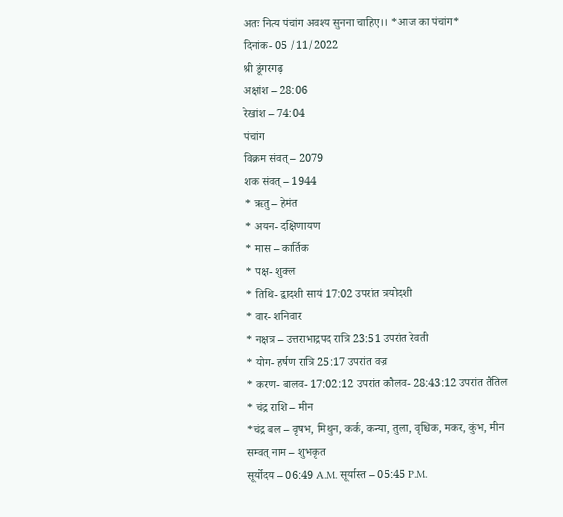अतः नित्य पंचांग अवश्य सुनना चाहिए।। *आज का पंचांग*
दिनांक- 05 /11/2022
श्री डूंगरगढ़
अक्षांश – 28:06
रेखांश – 74:04
पंचांग
विक्रम संवत् – 2079
शक संवत् – 1944
* ऋतु – हेमंत
* अयन- दक्षिणायण
* मास – कार्तिक
* पक्ष- शुक्ल
* तिथि- द्वादशी सायं 17:02 उपरांत त्रयोदशी
* वार- शनिवार
* नक्षत्र – उत्तराभाद्रपद रात्रि 23:51 उपरांत रेवती
* योग- हर्षण रात्रि 25:17 उपरांत वज्र
* करण- बालव- 17:02:12 उपरांत कौलव- 28:43:12 उपरांत तैतिल
* चंद्र राशि – मीन
*चंद्र बल – वृषभ, मिथुन, कर्क, कन्या, तुला, वृश्चिक, मकर, कुंभ, मीन
सम्वत् नाम – शुभकृत
सूर्योदय – 06:49 A.M. सूर्यास्त – 05:45 P.M.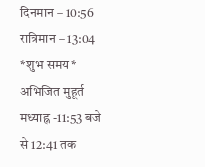दिनमान – 10:56
रात्रिमान – 13:04 *शुभ समय* अभिजित मुहूर्त मध्याह्न -11:53 बजे से 12:41 तक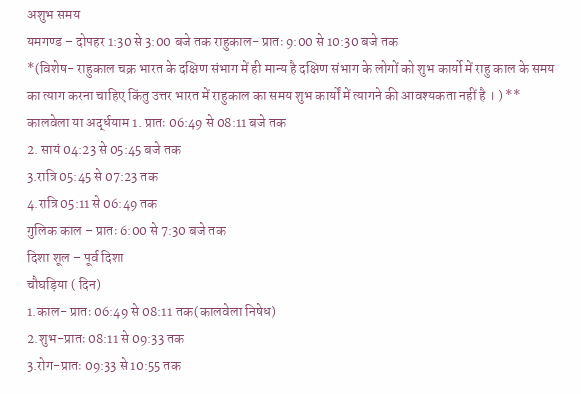अशुभ समय
यमगण्ड – दोपहर 1:30 से 3:00 बजे तक राहुकाल- प्रातः 9:00 से 10:30 बजे तक
*(विशेष- राहुकाल चक्र भारत के दक्षिण संभाग में ही मान्य है दक्षिण संभाग के लोगों को शुभ कार्यो में राहु काल के समय का त्याग करना चाहिए किंतु उत्तर भारत में राहुकाल का समय शुभ कार्यों में त्यागने की आवश्यकता नहीं है । ) **
कालवेला या अर्द्धयाम 1. प्रातः 06:49 से 08:11 बजे तक
2. सायं 04:23 से 05:45 बजे तक
3.रात्रि 05:45 से 07:23 तक
4.रात्रि 05:11 से 06:49 तक
गुलिक काल – प्रातः 6:00 से 7:30 बजे तक
दिशा शूल – पूर्व दिशा
चौघड़िया ( दिन)
1.काल- प्रातः 06:49 से 08:11 तक(कालवेला निषेध)
2.शुभ-प्रातः 08:11 से 09:33 तक
3.रोग-प्रातः 09:33 से 10:55 तक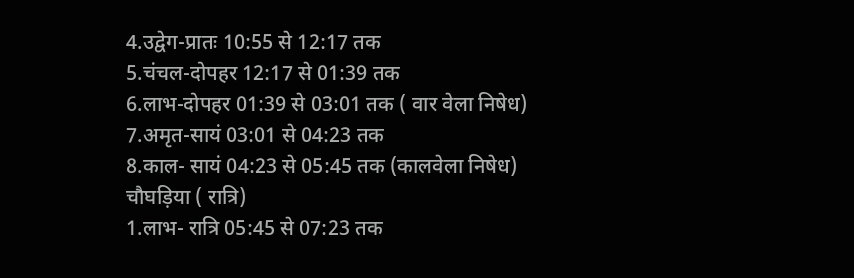4.उद्वेग-प्रातः 10:55 से 12:17 तक
5.चंचल-दोपहर 12:17 से 01:39 तक
6.लाभ-दोपहर 01:39 से 03:01 तक ( वार वेला निषेध)
7.अमृत-सायं 03:01 से 04:23 तक
8.काल- सायं 04:23 से 05:45 तक (कालवेला निषेध)
चौघड़िया ( रात्रि)
1.लाभ- रात्रि 05:45 से 07:23 तक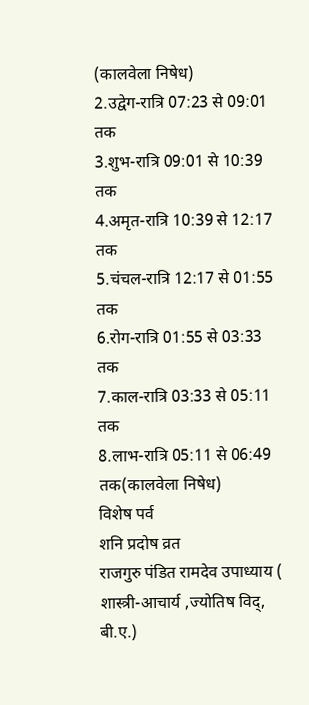(कालवेला निषेध)
2.उद्वेग-रात्रि 07:23 से 09:01 तक
3.शुभ-रात्रि 09:01 से 10:39 तक
4.अमृत-रात्रि 10:39 से 12:17 तक
5.चंचल-रात्रि 12:17 से 01:55 तक
6.रोग-रात्रि 01:55 से 03:33 तक
7.काल-रात्रि 03:33 से 05:11 तक
8.लाभ-रात्रि 05:11 से 06:49 तक(कालवेला निषेध)
विशेष पर्व
शनि प्रदोष व्रत
राजगुरु पंडित रामदेव उपाध्याय ( शास्त्री-आचार्य ,ज्योतिष विद्, बी.ए.)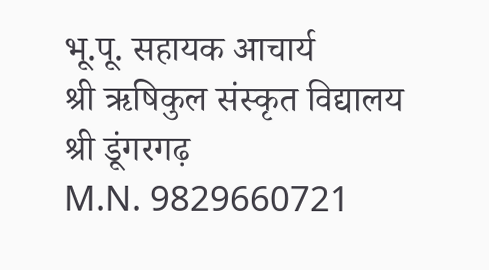भू.पू. सहायक आचार्य
श्री ऋषिकुल संस्कृत विद्यालय
श्री डूंगरगढ़
M.N. 9829660721